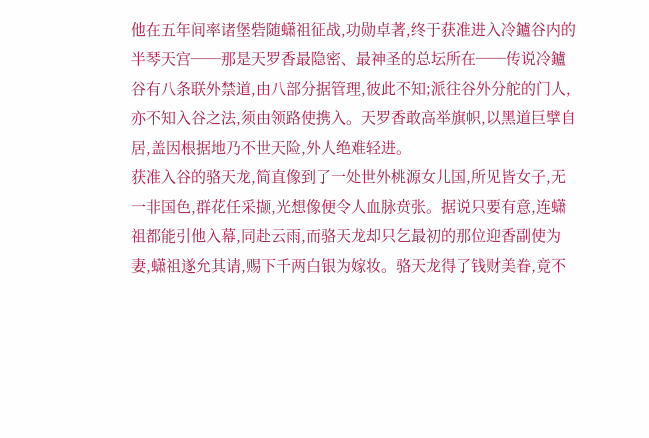他在五年间率诸堡砦随蟏祖征战,功勋卓著,终于获准进入冷鑪谷内的半琴天宫──那是天罗香最隐密、最神圣的总坛所在──传说冷鑪谷有八条联外禁道,由八部分据管理,彼此不知;派往谷外分舵的门人,亦不知入谷之法,须由领路使携入。天罗香敢高举旗帜,以黑道巨擘自居,盖因根据地乃不世天险,外人绝难轻进。
获准入谷的骆天龙,简直像到了一处世外桃源女儿国,所见皆女子,无一非国色,群花任采撷,光想像便令人血脉贲张。据说只要有意,连蟏祖都能引他入幕,同赴云雨,而骆天龙却只乞最初的那位迎香副使为妻,蟏祖遂允其请,赐下千两白银为嫁妆。骆天龙得了钱财美眷,竟不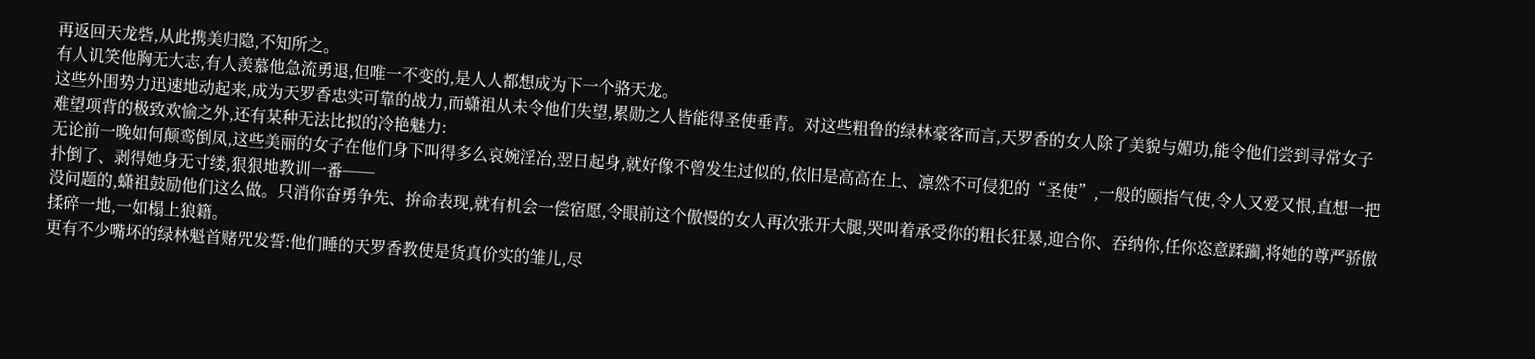再返回天龙砦,从此携美归隐,不知所之。
有人讥笑他胸无大志,有人羡慕他急流勇退,但唯一不变的,是人人都想成为下一个骆天龙。
这些外围势力迅速地动起来,成为天罗香忠实可靠的战力,而蟏祖从未令他们失望,累勋之人皆能得圣使垂青。对这些粗鲁的绿林豪客而言,天罗香的女人除了美貌与媚功,能令他们尝到寻常女子难望项背的极致欢愉之外,还有某种无法比拟的冷艳魅力:
无论前一晚如何颠鸾倒凤,这些美丽的女子在他们身下叫得多么哀婉淫冶,翌日起身,就好像不曾发生过似的,依旧是高高在上、凛然不可侵犯的“圣使”,一般的颐指气使,令人又爱又恨,直想一把扑倒了、剥得她身无寸缕,狠狠地教训一番──
没问题的,蟏祖鼓励他们这么做。只消你奋勇争先、拚命表现,就有机会一偿宿愿,令眼前这个傲慢的女人再次张开大腿,哭叫着承受你的粗长狂暴,迎合你、吞纳你,任你恣意蹂躏,将她的尊严骄傲揉碎一地,一如榻上狼籍。
更有不少嘴坏的绿林魁首赌咒发誓:他们睡的天罗香教使是货真价实的雏儿,尽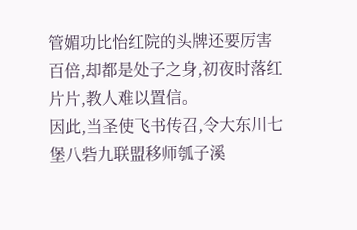管媚功比怡红院的头牌还要厉害百倍,却都是处子之身,初夜时落红片片,教人难以置信。
因此,当圣使飞书传召,令大东川七堡八砦九联盟移师瓠子溪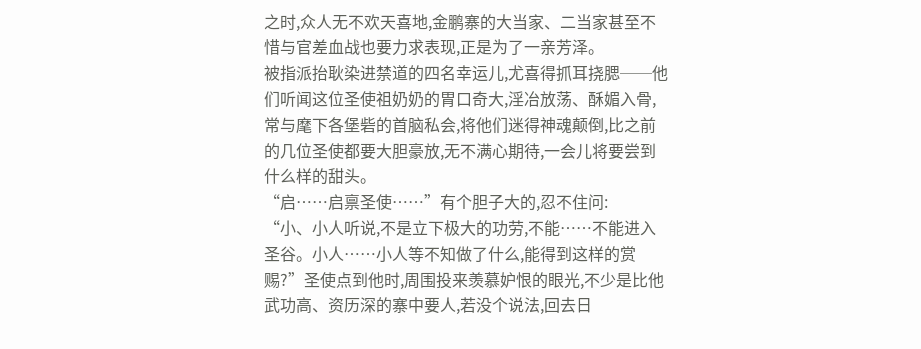之时,众人无不欢天喜地,金鹏寨的大当家、二当家甚至不惜与官差血战也要力求表现,正是为了一亲芳泽。
被指派抬耿染进禁道的四名幸运儿,尤喜得抓耳挠腮──他们听闻这位圣使祖奶奶的胃口奇大,淫冶放荡、酥媚入骨,常与麾下各堡砦的首脑私会,将他们迷得神魂颠倒,比之前的几位圣使都要大胆豪放,无不满心期待,一会儿将要尝到什么样的甜头。
“启……启禀圣使……”有个胆子大的,忍不住问:
“小、小人听说,不是立下极大的功劳,不能……不能进入圣谷。小人……小人等不知做了什么,能得到这样的赏赐?”圣使点到他时,周围投来羡慕妒恨的眼光,不少是比他武功高、资历深的寨中要人,若没个说法,回去日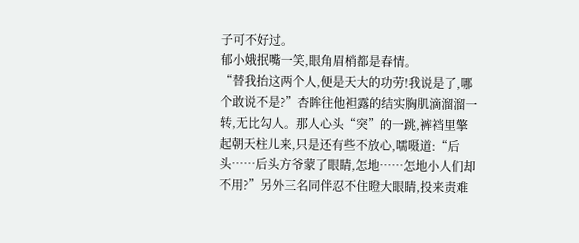子可不好过。
郁小娥抿嘴一笑,眼角眉梢都是春情。
“替我抬这两个人,便是天大的功劳!我说是了,哪个敢说不是?”杏眸往他袒露的结实胸肌滴溜溜一转,无比勾人。那人心头“突”的一跳,裤裆里擎起朝天柱儿来,只是还有些不放心,嚅嗫道:“后头……后头方爷蒙了眼睛,怎地……怎地小人们却不用?”另外三名同伴忍不住瞪大眼睛,投来责难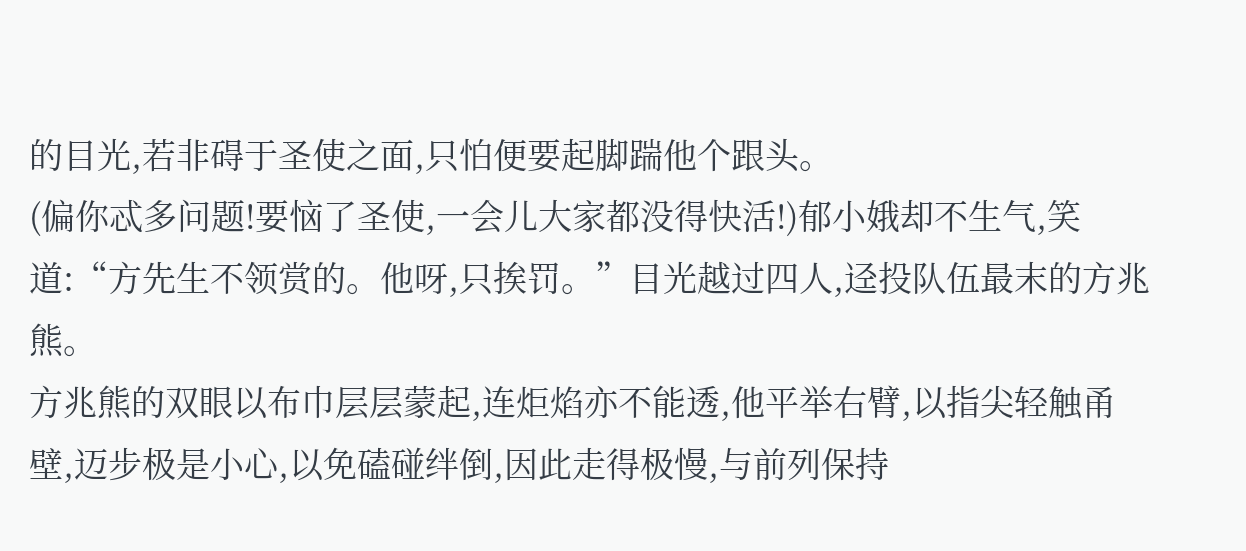的目光,若非碍于圣使之面,只怕便要起脚踹他个跟头。
(偏你忒多问题!要恼了圣使,一会儿大家都没得快活!)郁小娥却不生气,笑道:“方先生不领赏的。他呀,只挨罚。”目光越过四人,迳投队伍最末的方兆熊。
方兆熊的双眼以布巾层层蒙起,连炬焰亦不能透,他平举右臂,以指尖轻触甬壁,迈步极是小心,以免磕碰绊倒,因此走得极慢,与前列保持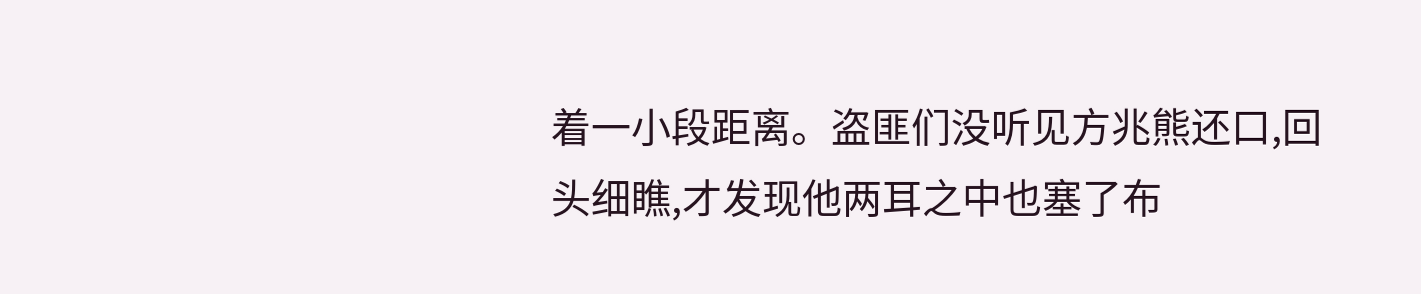着一小段距离。盗匪们没听见方兆熊还口,回头细瞧,才发现他两耳之中也塞了布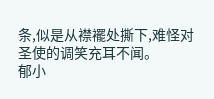条,似是从襟襬处撕下,难怪对圣使的调笑充耳不闻。
郁小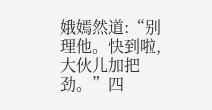娥嫣然道:“别理他。快到啦,大伙儿加把劲。”四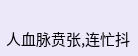人血脉贲张,连忙抖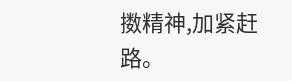擞精神,加紧赶路。